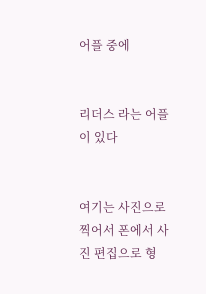어플 중에


리더스 라는 어플이 있다


여기는 사진으로 찍어서 폰에서 사진 편집으로 형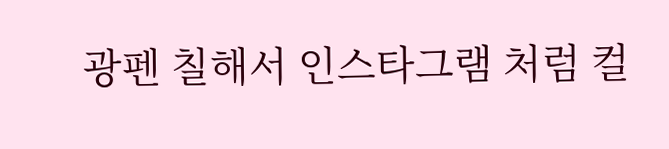광펜 칠해서 인스타그램 처럼 컬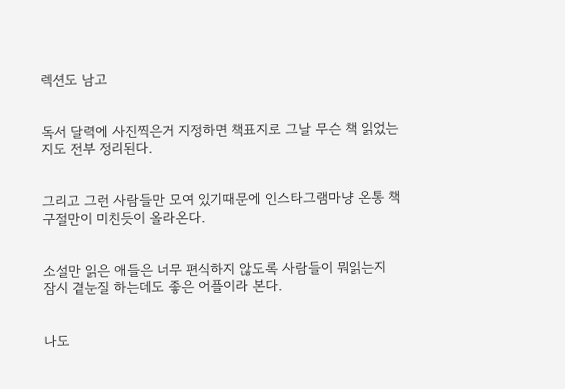렉션도 남고


독서 달력에 사진찍은거 지정하면 책표지로 그날 무슨 책 읽었는지도 전부 정리된다.


그리고 그런 사람들만 모여 있기때문에 인스타그램마냥 온통 책구절만이 미친듯이 올라온다.


소설만 읽은 애들은 너무 편식하지 않도록 사람들이 뭐읽는지 잠시 곁눈질 하는데도 좋은 어플이라 본다.


나도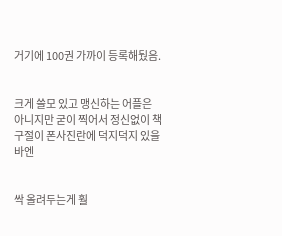거기에 100권 가까이 등록해뒀음.


크게 쓸모 있고 맹신하는 어플은 아니지만 굳이 찍어서 정신없이 책구절이 폰사진란에 덕지덕지 있을바엔


싹 올려두는게 훨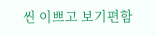씬 이쁘고 보기편함